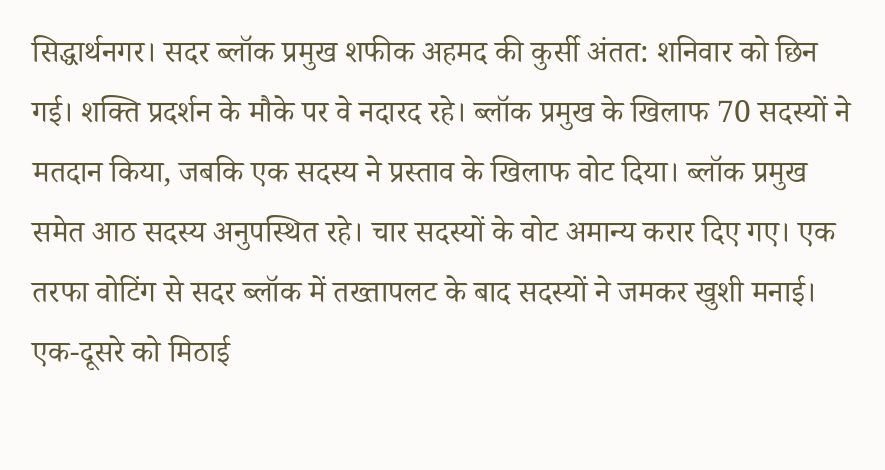सिद्धार्थनगर। सदर ब्लॉक प्रमुख शफीक अहमद की कुर्सी अंतत: शनिवार को छिन गई। शक्ति प्रदर्शन के मौके पर वे नदारद रहे। ब्लॉक प्रमुख के खिलाफ 70 सदस्यों ने मतदान किया, जबकि एक सदस्य ने प्रस्ताव के खिलाफ वोट दिया। ब्लॉक प्रमुख समेत आठ सदस्य अनुपस्थित रहे। चार सदस्यों के वोट अमान्य करार दिए गए। एक तरफा वोटिंग से सदर ब्लॉक में तख्तापलट के बाद सदस्यों ने जमकर खुशी मनाई। एक-दूसरे को मिठाई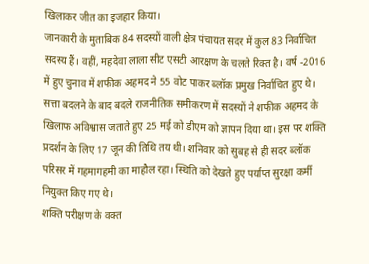खिलाकर जीत का इजहार किया।
जानकारी के मुताबिक 84 सदस्यों वाली क्षेत्र पंचायत सदर में कुल 83 निर्वाचित सदस्य हैं। वहीं, महदेवा लाला सीट एसटी आरक्षण के चलते रिक्त है। वर्ष -2016 में हुए चुनाव में शफीक अहमद ने 55 वोट पाकर ब्लॉक प्रमुख निर्वाचित हुए थे। सत्ता बदलने के बाद बदले राजनीतिक समीकरण में सदस्यों ने शफीक अहमद के खिलाफ अविश्वास जताते हुए 25 मई को डीएम को ज्ञापन दिया था। इस पर शक्ति प्रदर्शन के लिए 17 जून की तिथि तय थी। शनिवार को सुबह से ही सदर ब्लॉक परिसर में गहमागहमी का माहौल रहा। स्थिति को देखते हुए पर्याप्त सुरक्षा कर्मी नियुक्त किए गए थे।
शक्ति परीक्षण के वक्त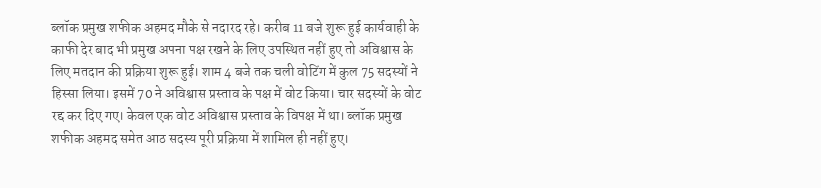ब्लॉक प्रमुख शफीक अहमद मौके से नदारद रहे। करीब 11 बजे शुरू हुई कार्यवाही के काफी देर बाद भी प्रमुख अपना पक्ष रखने के लिए उपस्थित नहीं हुए तो अविश्वास के लिए मतदान की प्रक्रिया शुरू हुई। शाम 4 बजे तक चली वोटिंग में कुल 75 सदस्यों ने हिस्सा लिया। इसमें 70 ने अविश्वास प्रस्ताव के पक्ष में वोट किया। चार सदस्यों के वोट रद्द कर दिए गए। केवल एक वोट अविश्वास प्रस्ताव के विपक्ष में था। ब्लॉक प्रमुख शफीक अहमद समेत आठ सदस्य पूरी प्रक्रिया में शामिल ही नहीं हुए।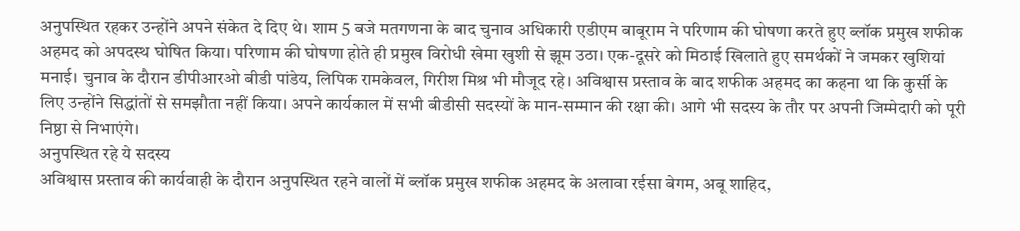अनुपस्थित रहकर उन्होंने अपने संकेत दे दिए थे। शाम 5 बजे मतगणना के बाद चुनाव अधिकारी एडीएम बाबूराम ने परिणाम की घोषणा करते हुए ब्लॉक प्रमुख शफीक अहमद को अपदस्थ घोषित किया। परिणाम की घोषणा होते ही प्रमुख विरोधी खेमा खुशी से झूम उठा। एक-दूसरे को मिठाई खिलाते हुए समर्थकों ने जमकर खुशियां मनाई। चुनाव के दौरान डीपीआरओ बीडी पांडेय, लिपिक रामकेवल, गिरीश मिश्र भी मौजूद रहे। अविश्वास प्रस्ताव के बाद शफीक अहमद का कहना था कि कुर्सी के लिए उन्होंने सिद्धांतों से समझौता नहीं किया। अपने कार्यकाल में सभी बीडीसी सदस्यों के मान-सम्मान की रक्षा की। आगे भी सदस्य के तौर पर अपनी जिम्मेदारी को पूरी निष्ठा से निभाएंगे।
अनुपस्थित रहे ये सदस्य
अविश्वास प्रस्ताव की कार्यवाही के दौरान अनुपस्थित रहने वालों में ब्लॉक प्रमुख शफीक अहमद के अलावा रईसा बेगम, अबू शाहिद,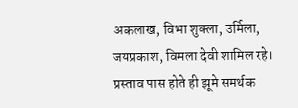अकलाख, विभा शुक्ला, उर्मिला, जयप्रकाश, विमला देवी शामिल रहे।
प्रस्ताव पास होते ही झूमे समर्थक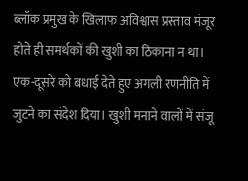ब्लॉक प्रमुख के खिलाफ अविश्वास प्रस्ताव मंजूर होते ही समर्थकों की खुशी का ठिकाना न था। एक-दूसरे को बधाई देते हुए अगली रणनीति में जुटने का संदेश दिया। खुशी मनाने वालों में संजू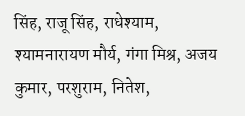सिंह, राजू सिंह, राधेश्याम, श्यामनारायण मौर्य, गंगा मिश्र, अजय कुमार, परशुराम, नितेश,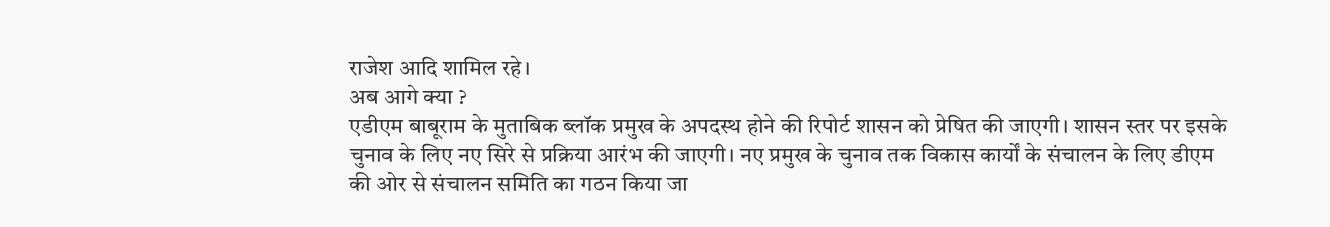राजेश आदि शामिल रहे।
अब आगे क्या ?
एडीएम बाबूराम के मुताबिक ब्लॉक प्रमुख के अपदस्थ होने की रिपोर्ट शासन को प्रेषित की जाएगी। शासन स्तर पर इसके चुनाव के लिए नए सिरे से प्रक्रिया आरंभ की जाएगी। नए प्रमुख के चुनाव तक विकास कार्यों के संचालन के लिए डीएम की ओर से संचालन समिति का गठन किया जा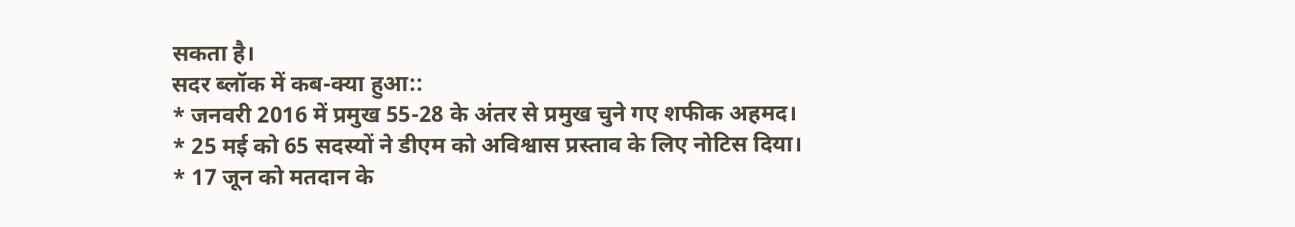सकता है।
सदर ब्लॉक में कब-क्या हुआ::
* जनवरी 2016 में प्रमुख 55-28 के अंतर से प्रमुख चुने गए शफीक अहमद।
* 25 मई को 65 सदस्यों ने डीएम को अविश्वास प्रस्ताव के लिए नोटिस दिया।
* 17 जून को मतदान के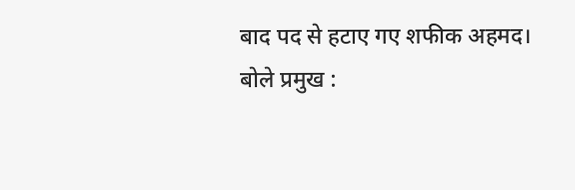बाद पद से हटाए गए शफीक अहमद।
बोले प्रमुख :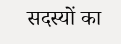सदस्यों का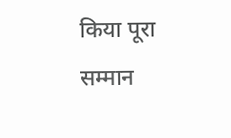किया पूरा सम्मान